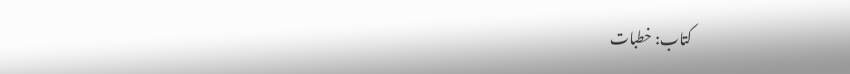کتاب: خطبات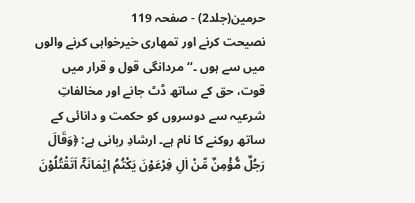حرمین(جلد2) - صفحہ 119
نصیحت کرنے اور تمھاری خیرخواہی کرنے والوں میں سے ہوں ۔‘‘ مردانگی قول و قرار میں قوت، حق کے ساتھ ڈٹ جانے اور مخالفاتِ شرعیہ سے دوسروں کو حکمت و دانائی کے ساتھ روکنے کا نام ہے۔ ارشادِ ربانی ہے: ﴿وَقَالَ رَجُلٌ مُّؤْمِنٌ مِّنْ اٰلِ فِرْعَوْنَ یَکْتُمُ اِیْمَانَہٗٓ اَتَقْتُلُوْنَ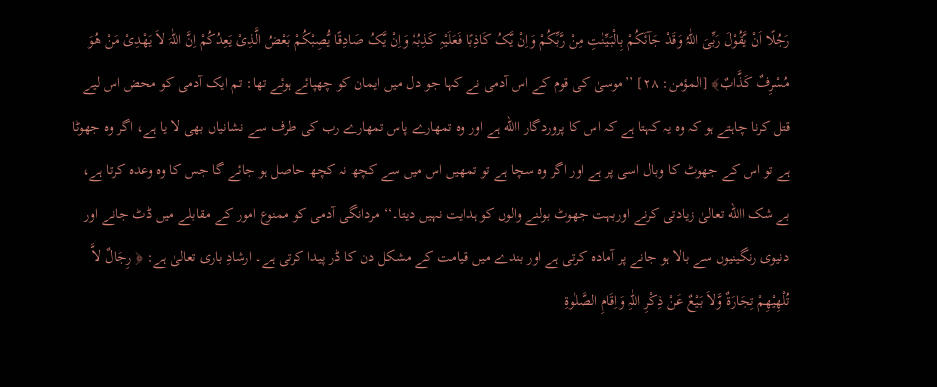رَجُلًا اَنْ یَّقُوْلَ رَبِّیَ اللّٰہُ وَقَدْ جَآئَکُمْ بِالْبَیِّنٰتِ مِنْ رَّبِّکُمْ وَاِنْ یَّکُ کَاذِبًا فَعَلَیْہِ کَذِبُہٗ وَاِنْ یَّکُ صَادِقًا یُّصِبْکُمْ بَعْضُ الَّذِیْ یَعِدُکُمْ اِنَّ اللّٰہَ لاَ یَھْدِیْ مَنْ ھُوَ مُسْرِفٌ کَذَّابٌ﴾ [المؤمن: ۲۸] ’’موسیٰ کی قوم کے اس آدمی نے کہا جو دل میں ایمان کو چھپائے ہوئے تھا: تم ایک آدمی کو محض اس لیے قتل کرنا چاہتے ہو کہ وہ یہ کہتا ہے کہ اس کا پروردگار االله ہے اور وہ تمھارے پاس تمھارے رب کی طرف سے نشانیاں بھی لا یا ہے، اگر وہ جھوٹا ہے تو اس کے جھوٹ کا وبال اسی پر ہے اور اگر وہ سچا ہے تو تمھیں اس میں سے کچھ نہ کچھ حاصل ہو جائے گا جس کا وہ وعدہ کرتا ہے، بے شک االله تعالیٰ زیادتی کرنے اوربہت جھوٹ بولنے والوں کو ہدایت نہیں دیتا۔‘‘ مردانگی آدمی کو ممنوع امور کے مقابلے میں ڈٹ جانے اور دنیوی رنگینیوں سے بالا ہو جانے پر آمادہ کرتی ہے اور بندے میں قیامت کے مشکل دن کا ڈر پیدا کرتی ہے۔ ارشادِ باری تعالیٰ ہے: ﴿ رِجَالٌ لاَّ تُلْھِیْھِمْ تِجَارَۃٌ وَّلاَ بَیْعٌ عَنْ ذِکْرِ اللّٰہِ وَاِقَامِ الصَّلٰوۃِ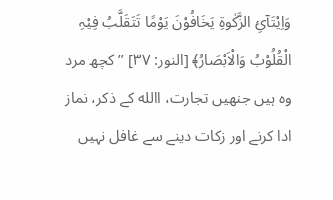وَاِیْتَآئِ الزَّکٰوۃِ یَخَافُوْنَ یَوْمًا تَتَقَلَّبُ فِیْہِ الْقُلُوْبُ وَالْاَبْصَارُ﴾ [النور: ۳۷] ’’کچھ مرد وہ ہیں جنھیں تجارت، االله کے ذکر، نماز ادا کرنے اور زکات دینے سے غافل نہیں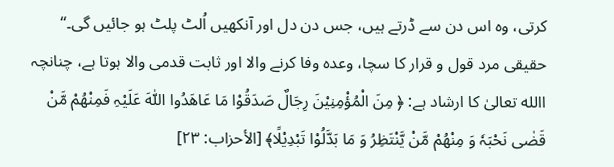کرتی، وہ اس دن سے ڈرتے ہیں، جس دن دل اور آنکھیں اُلٹ پلٹ ہو جائیں گی۔‘‘ حقیقی مرد قول و قرار کا سچا، وعدہ وفا کرنے والا اور ثابت قدمی والا ہوتا ہے، چنانچہ االله تعالیٰ کا ارشاد ہے: ﴿ مِنَ الْمُؤْمِنِیْنَ رِجَالٌ صَدَقُوْا مَا عَاھَدُوا اللّٰہَ عَلَیْہِ فَمِنْھُمْ مَّنْ قَضٰی نَحْبَہٗ وَ مِنْھُمْ مَّنْ یَّنْتَظِرُ وَ مَا بَدَّلُوْا تَبْدِیْلًا﴾ [الأحزاب: ۲۳]